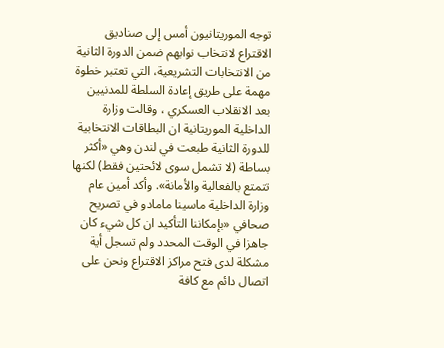توجه الموريتانيون أمس إلى صناديق الاقتراع لانتخاب نوابهم ضمن الدورة الثانية من الانتخابات التشريعية، التي تعتبر خطوة مهمة على طريق إعادة السلطة للمدنيين بعد الانقلاب العسكري ، وقالت وزارة الداخلية الموريتانية ان البطاقات الانتخابية للدورة الثانية طبعت في لندن وهي «أكثر بساطة (لا تشمل سوى لائحتين فقط) لكنها تتمتع بالفعالية والأمانة». وأكد أمين عام وزارة الداخلية ماسينا مامادو في تصريح صحافي «بإمكاننا التأكيد ان كل شيء كان جاهزا في الوقت المحدد ولم تسجل أية مشكلة لدى فتح مراكز الاقتراع ونحن على اتصال دائم مع كافة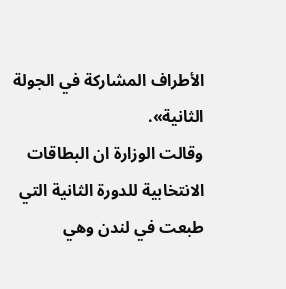الأطراف المشاركة في الجولة الثانية».
وقالت الوزارة ان البطاقات الانتخابية للدورة الثانية التي طبعت في لندن وهي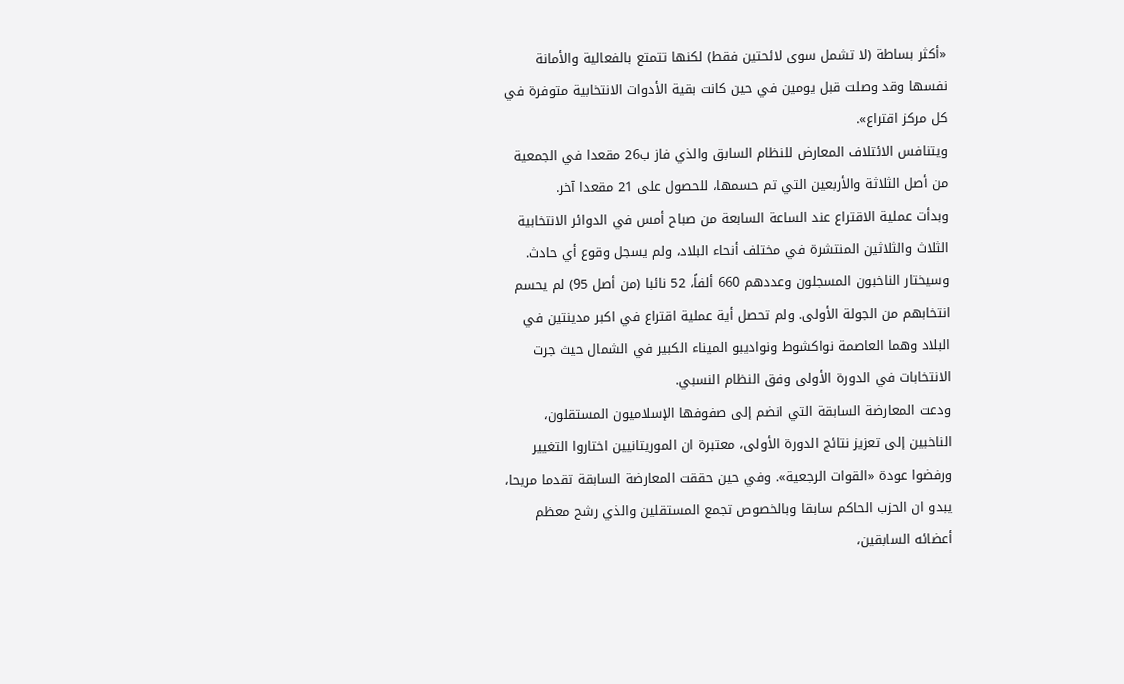«أكثر بساطة (لا تشمل سوى لائحتين فقط) لكنها تتمتع بالفعالية والأمانة نفسها وقد وصلت قبل يومين في حين كانت بقية الأدوات الانتخابية متوفرة في كل مركز اقتراع».
ويتنافس الائتلاف المعارض للنظام السابق والذي فاز ب26 مقعدا في الجمعية من أصل الثلاثة والأربعين التي تم حسمها، للحصول على 21 مقعدا آخر.
وبدأت عملية الاقتراع عند الساعة السابعة من صباح أمس في الدوائر الانتخابية الثلاث والثلاثين المنتشرة في مختلف أنحاء البلاد، ولم يسجل وقوع أي حادث.
وسيختار الناخبون المسجلون وعددهم 660 ألفاً، 52 نائبا (من أصل 95) لم يحسم انتخابهم من الجولة الأولى. ولم تحصل أية عملية اقتراع في اكبر مدينتين في البلاد وهما العاصمة نواكشوط ونواديبو الميناء الكبير في الشمال حيث جرت الانتخابات في الدورة الأولى وفق النظام النسبي.
ودعت المعارضة السابقة التي انضم إلى صفوفها الإسلاميون المستقلون، الناخبين إلى تعزيز نتائج الدورة الأولى، معتبرة ان الموريتانيين اختاروا التغيير ورفضوا عودة «القوات الرجعية». وفي حين حققت المعارضة السابقة تقدما مريحا، يبدو ان الحزب الحاكم سابقا وبالخصوص تجمع المستقلين والذي رشح معظم أعضائه السابقين،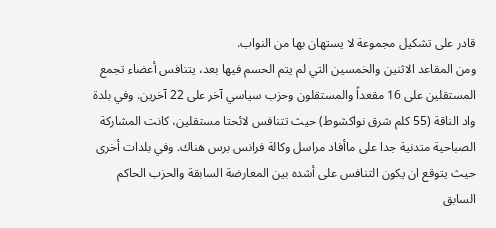قادر على تشكيل مجموعة لا يستهان بها من النواب.
ومن المقاعد الاثنين والخمسين التي لم يتم الحسم فيها بعد، يتنافس أعضاء تجمع المستقلين على 16 مقعداً والمستقلون وحزب سياسي آخر على 22 آخرين. وفي بلدة واد الناقة (55 كلم شرق نواكشوط) حيث تتنافس لائحتا مستقلين، كانت المشاركة الصباحية متدنية جدا على ماأفاد مراسل وكالة فرانس برس هناك. وفي بلدات أخرى حيث يتوقع ان يكون التنافس على أشده بين المعارضة السابقة والحزب الحاكم السابق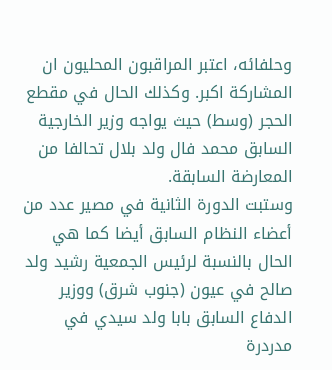وحلفائه، اعتبر المراقبون المحليون ان المشاركة اكبر. وكذلك الحال في مقطع الحجر (وسط) حيث يواجه وزير الخارجية السابق محمد فال ولد بلال تحالفا من المعارضة السابقة.
وستبت الدورة الثانية في مصير عدد من أعضاء النظام السابق أيضا كما هي الحال بالنسبة لرئيس الجمعية رشيد ولد صالح في عيون (جنوب شرق) ووزير الدفاع السابق بابا ولد سيدي في مدردرة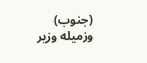(جنوب) وزميله وزير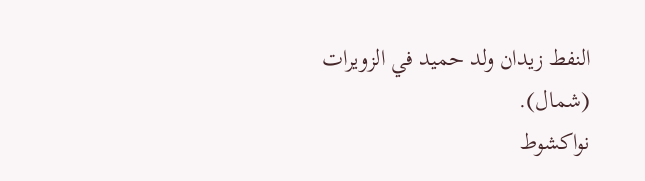النفط زيدان ولد حميد في الزويرات (شمال).
نواكشوط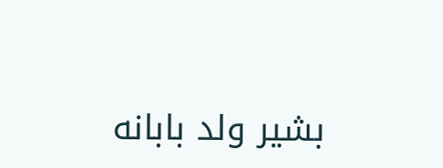بشير ولد بابانه